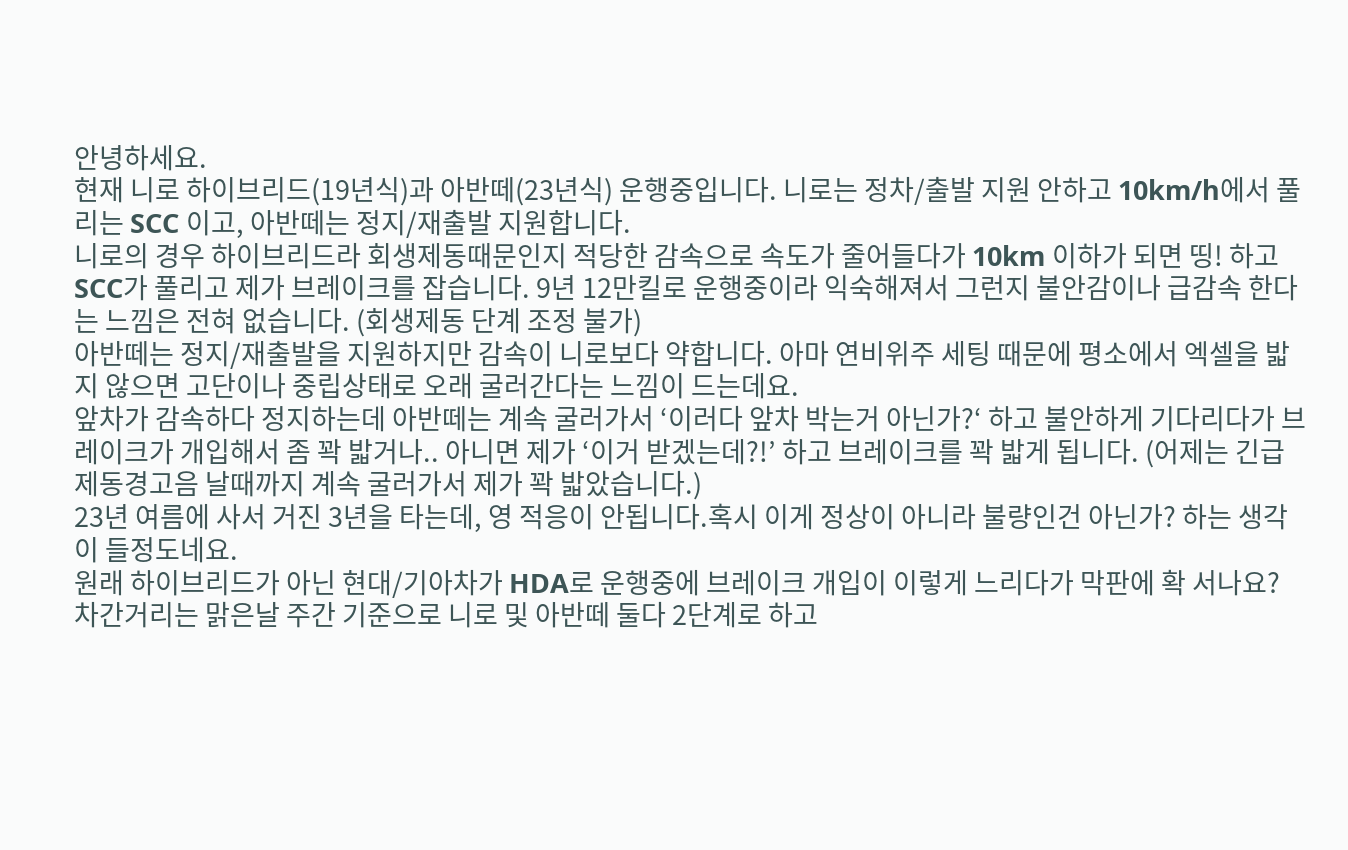안녕하세요.
현재 니로 하이브리드(19년식)과 아반떼(23년식) 운행중입니다. 니로는 정차/출발 지원 안하고 10km/h에서 풀리는 SCC 이고, 아반떼는 정지/재출발 지원합니다.
니로의 경우 하이브리드라 회생제동때문인지 적당한 감속으로 속도가 줄어들다가 10km 이하가 되면 띵! 하고 SCC가 풀리고 제가 브레이크를 잡습니다. 9년 12만킬로 운행중이라 익숙해져서 그런지 불안감이나 급감속 한다는 느낌은 전혀 없습니다. (회생제동 단계 조정 불가)
아반떼는 정지/재출발을 지원하지만 감속이 니로보다 약합니다. 아마 연비위주 세팅 때문에 평소에서 엑셀을 밟지 않으면 고단이나 중립상태로 오래 굴러간다는 느낌이 드는데요.
앞차가 감속하다 정지하는데 아반떼는 계속 굴러가서 ‘이러다 앞차 박는거 아닌가?‘ 하고 불안하게 기다리다가 브레이크가 개입해서 좀 꽉 밟거나.. 아니면 제가 ‘이거 받겠는데?!’ 하고 브레이크를 꽉 밟게 됩니다. (어제는 긴급제동경고음 날때까지 계속 굴러가서 제가 꽉 밟았습니다.)
23년 여름에 사서 거진 3년을 타는데, 영 적응이 안됩니다.혹시 이게 정상이 아니라 불량인건 아닌가? 하는 생각이 들정도네요.
원래 하이브리드가 아닌 현대/기아차가 HDA로 운행중에 브레이크 개입이 이렇게 느리다가 막판에 확 서나요?
차간거리는 맑은날 주간 기준으로 니로 및 아반떼 둘다 2단계로 하고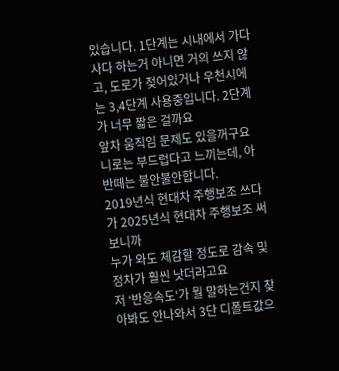있습니다. 1단계는 시내에서 가다사다 하는거 아니면 거의 쓰지 않고, 도로가 젖어있거나 우천시에는 3,4단계 사용중입니다. 2단계가 너무 짧은 걸까요
앞차 움직임 문제도 있을꺼구요
니로는 부드럽다고 느끼는데, 아반떼는 불안불안합니다.
2019년식 현대차 주행보조 쓰다가 2025년식 현대차 주행보조 써보니까
누가 와도 체감할 정도로 감속 및 정차가 훨씬 낫더라고요
저 ‘반응속도‘가 뭘 말하는건지 찾아봐도 안나와서 3단 디폴트값으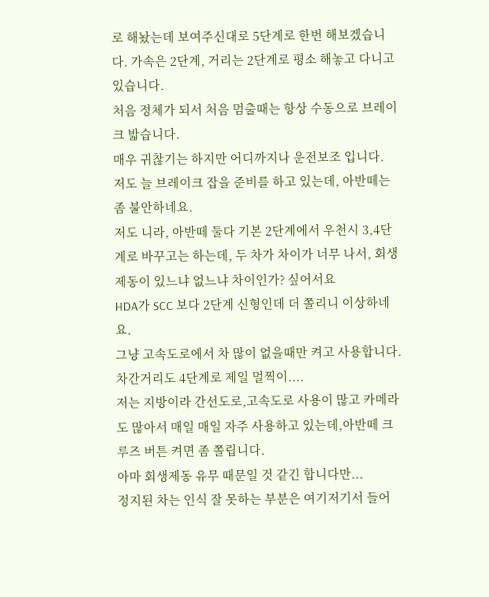로 해놨는데 보여주신대로 5단계로 한번 해보겠습니다. 가속은 2단계, 거리는 2단계로 평소 해놓고 다니고 있습니다.
처음 정체가 되서 처음 멈출때는 항상 수동으로 브레이크 밟습니다.
매우 귀찮기는 하지만 어디까지나 운전보조 입니다.
저도 늘 브레이크 잡을 준비를 하고 있는데, 아반떼는 좀 불안하네요.
저도 니라, 아반떼 둘다 기본 2단계에서 우천시 3,4단계로 바꾸고는 하는데, 두 차가 차이가 너무 나서, 회생제동이 있느냐 없느냐 차이인가? 싶어서요
HDA가 SCC 보다 2단계 신형인데 더 쫄리니 이상하네요.
그냥 고속도로에서 차 많이 없을때만 켜고 사용합니다. 차간거리도 4단계로 제일 멀찍이....
저는 지방이라 간선도로,고속도로 사용이 많고 카메라도 많아서 매일 매일 자주 사용하고 있는데,아반떼 크루즈 버튼 켜면 좀 쫄립니다.
아마 회생제동 유무 때문일 것 같긴 합니다만...
정지된 차는 인식 잘 못하는 부분은 여기저기서 들어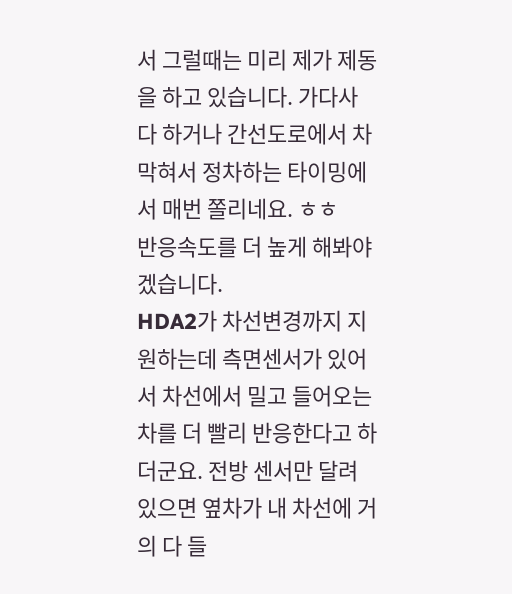서 그럴때는 미리 제가 제동을 하고 있습니다. 가다사다 하거나 간선도로에서 차막혀서 정차하는 타이밍에서 매번 쫄리네요. ㅎㅎ
반응속도를 더 높게 해봐야 겠습니다.
HDA2가 차선변경까지 지원하는데 측면센서가 있어서 차선에서 밀고 들어오는 차를 더 빨리 반응한다고 하더군요. 전방 센서만 달려있으면 옆차가 내 차선에 거의 다 들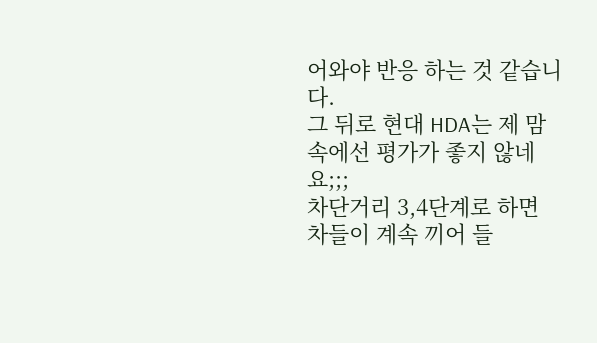어와야 반응 하는 것 같습니다.
그 뒤로 현대 HDA는 제 맘속에선 평가가 좋지 않네요;;;
차단거리 3,4단계로 하면 차들이 계속 끼어 들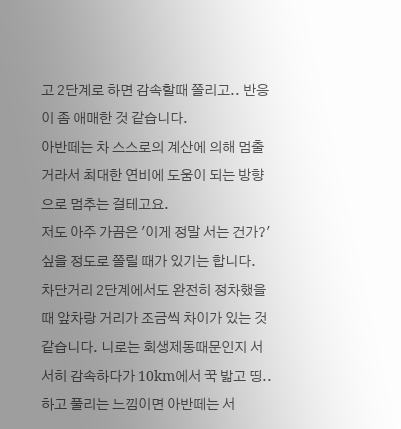고 2단계로 하면 감속할때 쫄리고.. 반응이 좀 애매한 것 같습니다.
아반떼는 차 스스로의 계산에 의해 멈출거라서 최대한 연비에 도움이 되는 방향으로 멈추는 걸테고요.
저도 아주 가끔은 '이게 정말 서는 건가?' 싶을 정도로 쫄릴 때가 있기는 합니다.
차단거리 2단계에서도 완전히 정차했을때 앞차랑 거리가 조금씩 차이가 있는 것 같습니다. 니로는 회생제동때문인지 서서히 감속하다가 10km에서 꾹 밟고 띵..하고 풀리는 느낌이면 아반떼는 서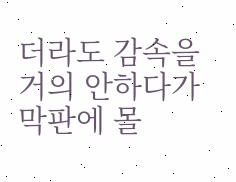더라도 감속을 거의 안하다가 막판에 몰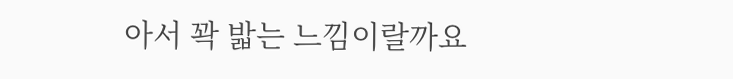아서 꽉 밟는 느낌이랄까요